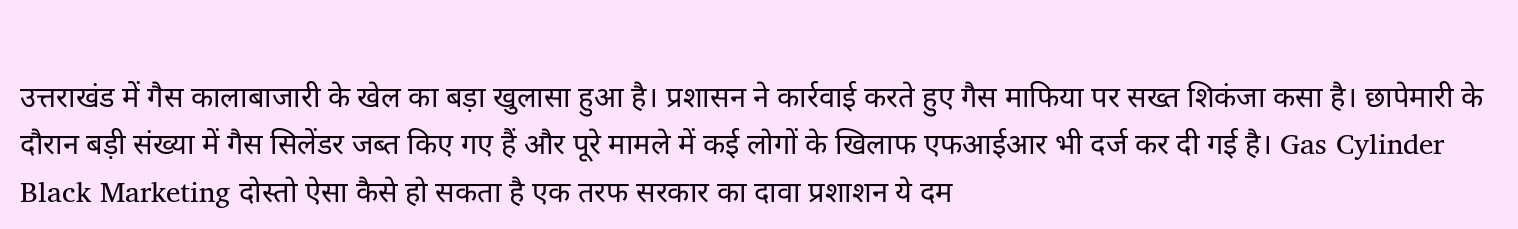उत्तराखंड में गैस कालाबाजारी के खेल का बड़ा खुलासा हुआ है। प्रशासन ने कार्रवाई करते हुए गैस माफिया पर सख्त शिकंजा कसा है। छापेमारी के दौरान बड़ी संख्या में गैस सिलेंडर जब्त किए गए हैं और पूरे मामले में कई लोगों के खिलाफ एफआईआर भी दर्ज कर दी गई है। Gas Cylinder Black Marketing दोस्तो ऐसा कैसे हो सकता है एक तरफ सरकार का दावा प्रशाशन ये दम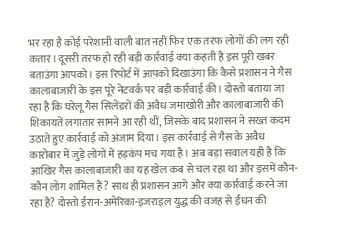भर रहा है कोई परेशानी वाली बात नहीं फिर एक तरफ लोगों की लग रही कतार। दूसरी तरफ हो रही बड़ी कार्रवाई क्या कहती है इस पूरी खबर बताउंगा आपको। इस रिपोर्ट में आपको दिखाउंगा कि कैसे प्रशासन ने गैस कालाबाजारी के इस पूरे नेटवर्क पर बड़ी कार्रवाई की। दोस्तो बताया जा रहा है कि घरेलू गैस सिलेंडरों की अवैध जमाखोरी और कालाबाजारी की शिकायतें लगातार सामने आ रही थीं, जिसके बाद प्रशासन ने सख्त कदम उठाते हुए कार्रवाई को अंजाम दिया। इस कार्रवाई से गैस के अवैध कारोबार में जुड़े लोगों में हड़कंप मच गया है। अब बड़ा सवाल यही है कि आखिर गैस कालाबाजारी का यह खेल कब से चल रहा था और इसमें कौन-कौन लोग शामिल हैं? साथ ही प्रशासन आगे और क्या कार्रवाई करने जा रहा है? दोस्तो ईरान-अमेरिका-इजराइल युद्ध की वजह से ईंधन की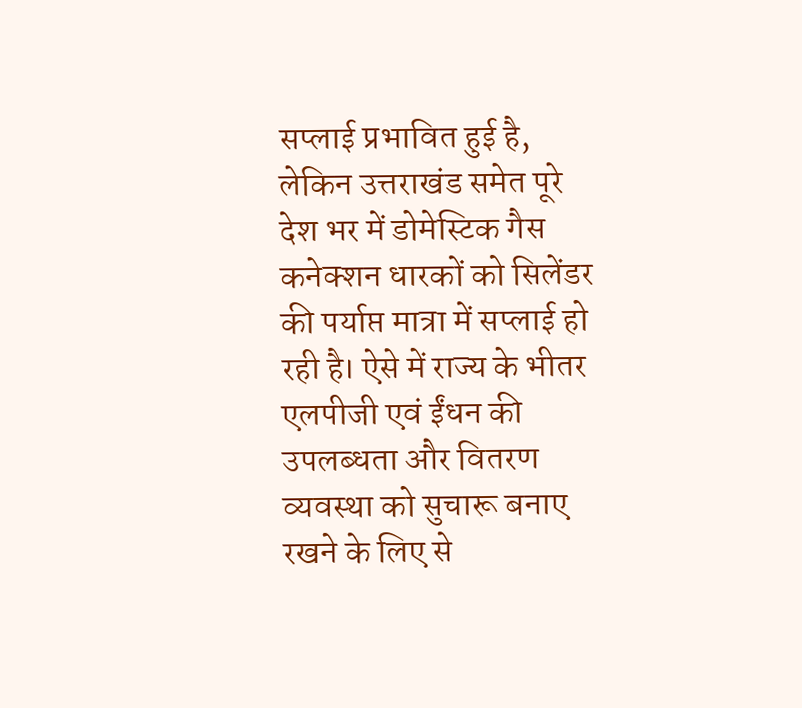सप्लाई प्रभावित हुई है, लेकिन उत्तराखंड समेत पूरे देश भर में डोमेस्टिक गैस कनेक्शन धारकों को सिलेंडर की पर्याप्त मात्रा में सप्लाई हो रही है। ऐसे में राज्य के भीतर एलपीजी एवं ईंधन की उपलब्धता और वितरण व्यवस्था को सुचारू बनाए रखने के लिए से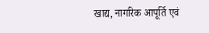खाद्य, नागरिक आपूर्ति एवं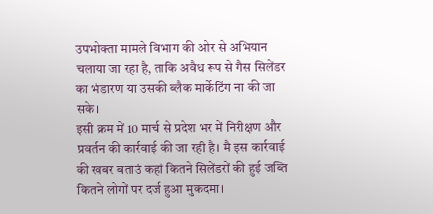उपभोक्ता मामले विभाग की ओर से अभियान चलाया जा रहा है, ताकि अवैध रूप से गैस सिलेंडर का भंडारण या उसकी ब्लैक मार्केटिंग ना की जा सके।
इसी क्रम में 10 मार्च से प्रदेश भर में निरीक्षण और प्रवर्तन की कार्रवाई की जा रही है। मै इस कार्रवाई की खबर बताउं कहां कितने सिलेंडरों की हुई जब्ति कितने लोगों पर दर्ज हुआ मुकदमा।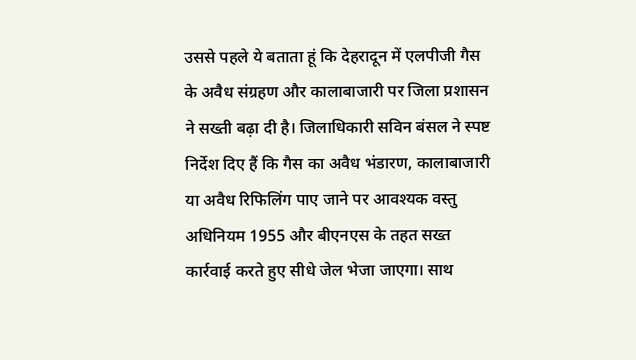उससे पहले ये बताता हूं कि देहरादून में एलपीजी गैस के अवैध संग्रहण और कालाबाजारी पर जिला प्रशासन ने सख्ती बढ़ा दी है। जिलाधिकारी सविन बंसल ने स्पष्ट निर्देश दिए हैं कि गैस का अवैध भंडारण, कालाबाजारी या अवैध रिफिलिंग पाए जाने पर आवश्यक वस्तु अधिनियम 1955 और बीएनएस के तहत सख्त कार्रवाई करते हुए सीधे जेल भेजा जाएगा। साथ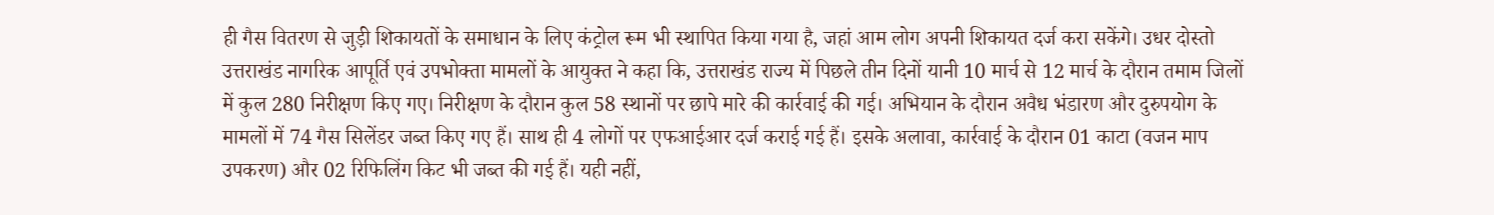ही गैस वितरण से जुड़ी शिकायतों के समाधान के लिए कंट्रोल रूम भी स्थापित किया गया है, जहां आम लोग अपनी शिकायत दर्ज करा सकेंगे। उधर दोस्तो उत्तराखंड नागरिक आपूर्ति एवं उपभोक्ता मामलों के आयुक्त ने कहा कि, उत्तराखंड राज्य में पिछले तीन दिनों यानी 10 मार्च से 12 मार्च के दौरान तमाम जिलों में कुल 280 निरीक्षण किए गए। निरीक्षण के दौरान कुल 58 स्थानों पर छापे मारे की कार्रवाई की गई। अभियान के दौरान अवैध भंडारण और दुरुपयोग के मामलों में 74 गैस सिलेंडर जब्त किए गए हैं। साथ ही 4 लोगों पर एफआईआर दर्ज कराई गई हैं। इसके अलावा, कार्रवाई के दौरान 01 काटा (वजन माप उपकरण) और 02 रिफिलिंग किट भी जब्त की गई हैं। यही नहीं,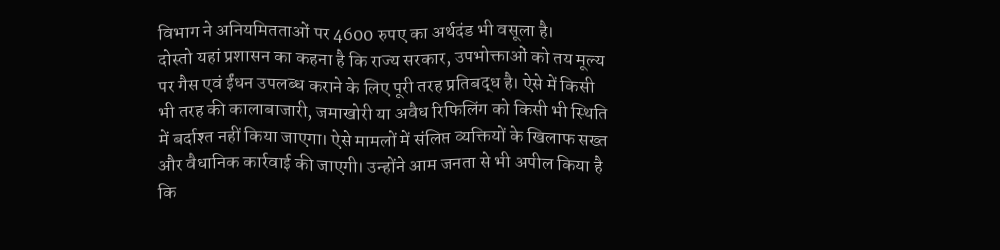विभाग ने अनियमितताओं पर 4600 रुपए का अर्थदंड भी वसूला है।
दोस्तो यहां प्रशासन का कहना है कि राज्य सरकार, उपभोक्ताओं को तय मूल्य पर गैस एवं ईंधन उपलब्ध कराने के लिए पूरी तरह प्रतिबद्ध है। ऐसे में किसी भी तरह की कालाबाजारी, जमाखोरी या अवैध रिफिलिंग को किसी भी स्थिति में बर्दाश्त नहीं किया जाएगा। ऐसे मामलों में संलिप्त व्यक्तियों के खिलाफ सख्त और वैधानिक कार्रवाई की जाएगी। उन्होंने आम जनता से भी अपील किया है कि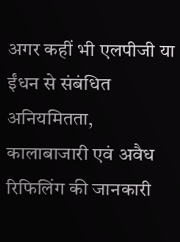अगर कहीं भी एलपीजी या ईंधन से संबंधित अनियमितता, कालाबाजारी एवं अवैध रिफिलिंग की जानकारी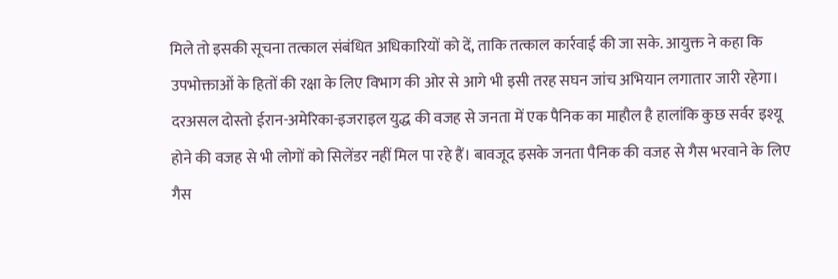मिले तो इसकी सूचना तत्काल संबंधित अधिकारियों को दें, ताकि तत्काल कार्रवाई की जा सके. आयुक्त ने कहा कि उपभोक्ताओं के हितों की रक्षा के लिए विभाग की ओर से आगे भी इसी तरह सघन जांच अभियान लगातार जारी रहेगा। दरअसल दोस्तो ईरान-अमेरिका-इजराइल युद्ध की वजह से जनता में एक पैनिक का माहौल है हालांकि कुछ सर्वर इश्यू होने की वजह से भी लोगों को सिलेंडर नहीं मिल पा रहे हैं। बावजूद इसके जनता पैनिक की वजह से गैस भरवाने के लिए गैस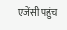एजेंसी पहुंच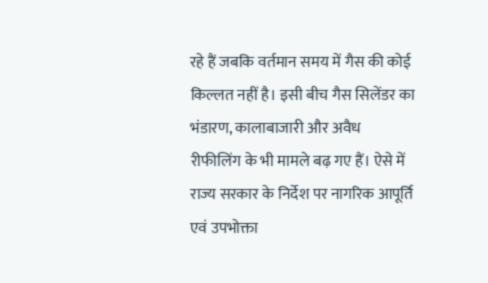रहे हैं जबकि वर्तमान समय में गैस की कोई किल्लत नहीं है। इसी बीच गैस सिलेंडर का भंडारण, कालाबाजारी और अवैध रीफीलिंग के भी मामले बढ़ गए हैं। ऐसे में राज्य सरकार के निर्देश पर नागरिक आपूर्ति एवं उपभोक्ता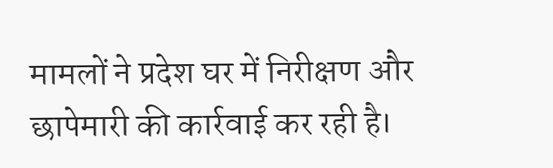मामलों ने प्रदेश घर में निरीक्षण और छापेमारी की कार्रवाई कर रही है।